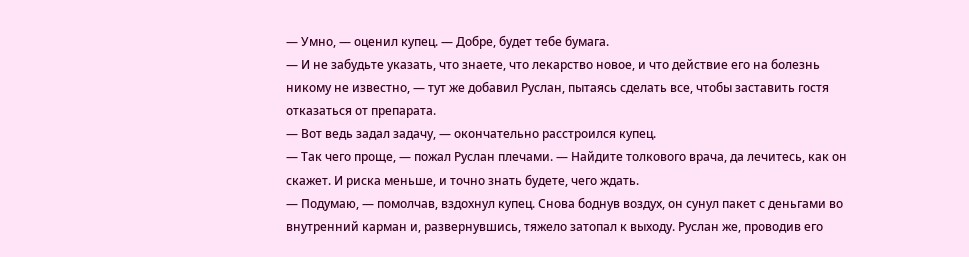— Умно, — оценил купец. — Добре, будет тебе бумага.
— И не забудьте указать, что знаете, что лекарство новое, и что действие его на болезнь никому не известно, — тут же добавил Руслан, пытаясь сделать все, чтобы заставить гостя отказаться от препарата.
— Вот ведь задал задачу, — окончательно расстроился купец.
— Так чего проще, — пожал Руслан плечами. — Найдите толкового врача, да лечитесь, как он скажет. И риска меньше, и точно знать будете, чего ждать.
— Подумаю, — помолчав, вздохнул купец. Снова боднув воздух, он сунул пакет с деньгами во внутренний карман и, развернувшись, тяжело затопал к выходу. Руслан же, проводив его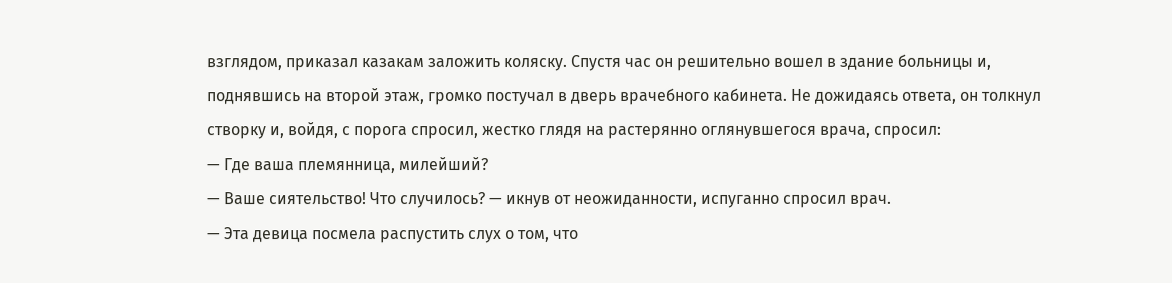взглядом, приказал казакам заложить коляску. Спустя час он решительно вошел в здание больницы и, поднявшись на второй этаж, громко постучал в дверь врачебного кабинета. Не дожидаясь ответа, он толкнул створку и, войдя, с порога спросил, жестко глядя на растерянно оглянувшегося врача, спросил:
— Где ваша племянница, милейший?
— Ваше сиятельство! Что случилось? — икнув от неожиданности, испуганно спросил врач.
— Эта девица посмела распустить слух о том, что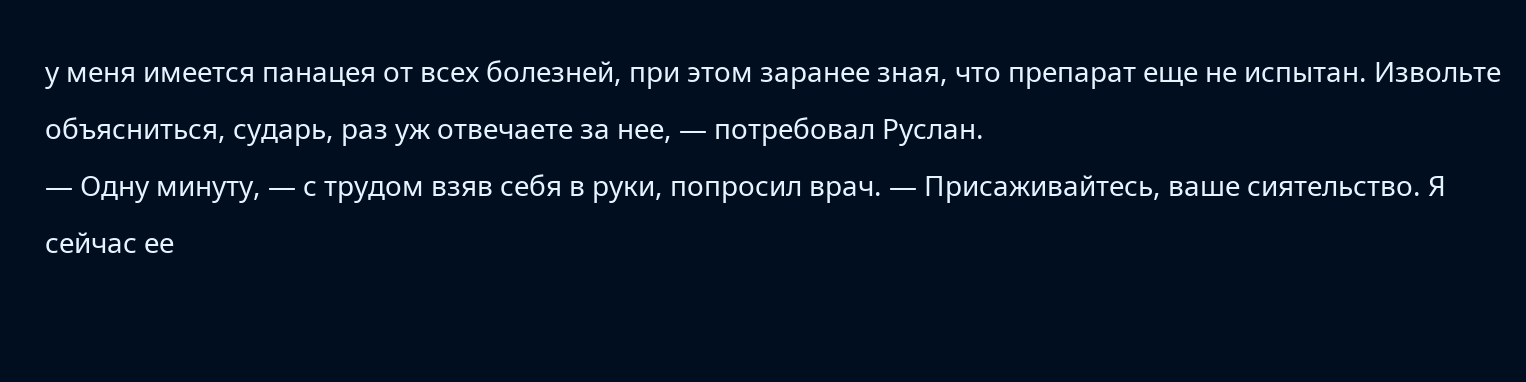у меня имеется панацея от всех болезней, при этом заранее зная, что препарат еще не испытан. Извольте объясниться, сударь, раз уж отвечаете за нее, — потребовал Руслан.
— Одну минуту, — с трудом взяв себя в руки, попросил врач. — Присаживайтесь, ваше сиятельство. Я сейчас ее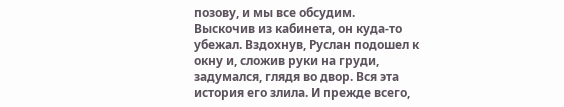позову, и мы все обсудим.
Выскочив из кабинета, он куда-то убежал. Вздохнув, Руслан подошел к окну и, сложив руки на груди, задумался, глядя во двор. Вся эта история его злила. И прежде всего,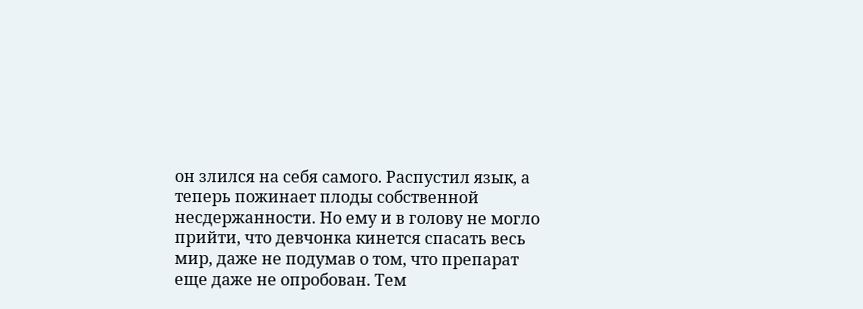он злился на себя самого. Распустил язык, а теперь пожинает плоды собственной несдержанности. Но ему и в голову не могло прийти, что девчонка кинется спасать весь мир, даже не подумав о том, что препарат еще даже не опробован. Тем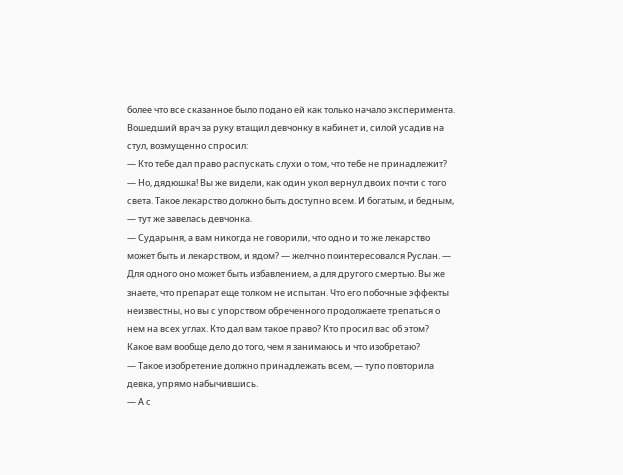более что все сказанное было подано ей как только начало эксперимента.
Вошедший врач за руку втащил девчонку в кабинет и, силой усадив на стул, возмущенно спросил:
— Кто тебе дал право распускать слухи о том, что тебе не принадлежит?
— Но, дядюшка! Вы же видели, как один укол вернул двоих почти с того света. Такое лекарство должно быть доступно всем. И богатым, и бедным, — тут же завелась девчонка.
— Сударыня, а вам никогда не говорили, что одно и то же лекарство может быть и лекарством, и ядом? — желчно поинтересовался Руслан. — Для одного оно может быть избавлением, а для другого смертью. Вы же знаете, что препарат еще толком не испытан. Что его побочные эффекты неизвестны, но вы с упорством обреченного продолжаете трепаться о нем на всех углах. Кто дал вам такое право? Кто просил вас об этом? Какое вам вообще дело до того, чем я занимаюсь и что изобретаю?
— Такое изобретение должно принадлежать всем, — тупо повторила девка, упрямо набычившись.
— А с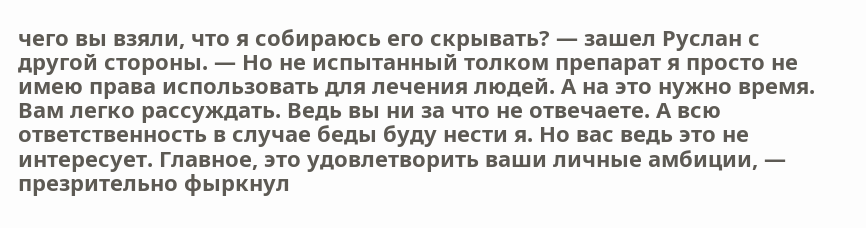чего вы взяли, что я собираюсь его скрывать? — зашел Руслан с другой стороны. — Но не испытанный толком препарат я просто не имею права использовать для лечения людей. А на это нужно время. Вам легко рассуждать. Ведь вы ни за что не отвечаете. А всю ответственность в случае беды буду нести я. Но вас ведь это не интересует. Главное, это удовлетворить ваши личные амбиции, — презрительно фыркнул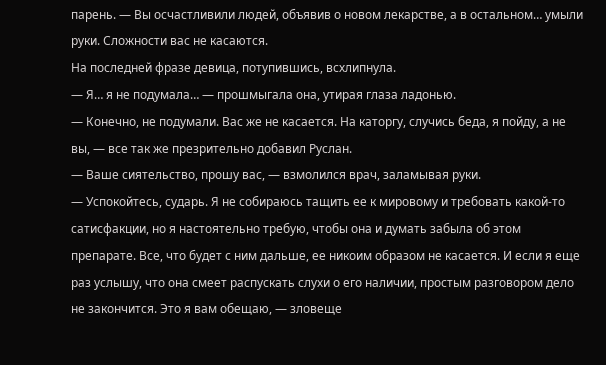парень. — Вы осчастливили людей, объявив о новом лекарстве, а в остальном… умыли руки. Сложности вас не касаются.
На последней фразе девица, потупившись, всхлипнула.
— Я… я не подумала… — прошмыгала она, утирая глаза ладонью.
— Конечно, не подумали. Вас же не касается. На каторгу, случись беда, я пойду, а не вы, — все так же презрительно добавил Руслан.
— Ваше сиятельство, прошу вас, — взмолился врач, заламывая руки.
— Успокойтесь, сударь. Я не собираюсь тащить ее к мировому и требовать какой-то сатисфакции, но я настоятельно требую, чтобы она и думать забыла об этом препарате. Все, что будет с ним дальше, ее никоим образом не касается. И если я еще раз услышу, что она смеет распускать слухи о его наличии, простым разговором дело не закончится. Это я вам обещаю, — зловеще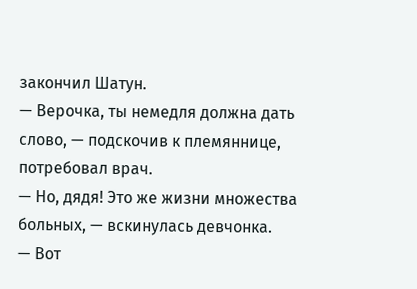закончил Шатун.
— Верочка, ты немедля должна дать слово, — подскочив к племяннице, потребовал врач.
— Но, дядя! Это же жизни множества больных, — вскинулась девчонка.
— Вот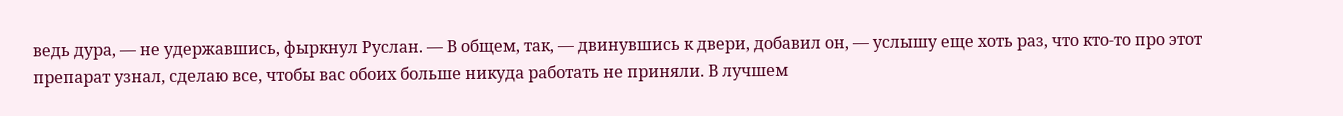ведь дура, — не удержавшись, фыркнул Руслан. — В общем, так, — двинувшись к двери, добавил он, — услышу еще хоть раз, что кто-то про этот препарат узнал, сделаю все, чтобы вас обоих больше никуда работать не приняли. В лучшем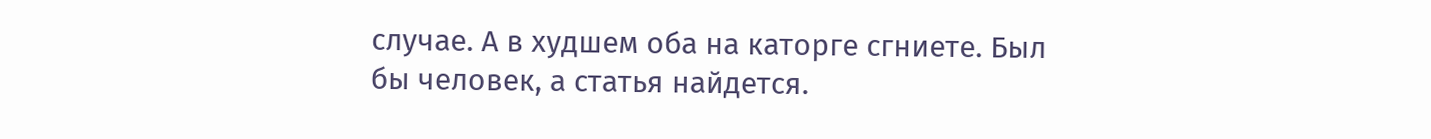случае. А в худшем оба на каторге сгниете. Был бы человек, а статья найдется.